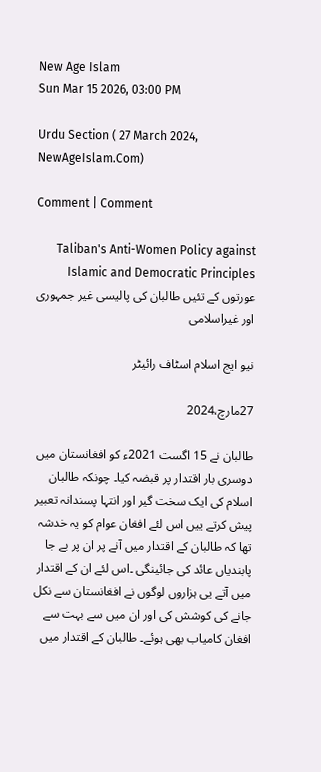New Age Islam
Sun Mar 15 2026, 03:00 PM

Urdu Section ( 27 March 2024, NewAgeIslam.Com)

Comment | Comment

Taliban's Anti-Women Policy against Islamic and Democratic Principles عورتوں کے تئیں طالبان کی پالیسی غیر جمہوری اور غیراسلامی

نیو ایج اسلام اسٹاف رائیٹر

27مارچ،2024

طالبان نے 15 اگست 2021ء کو افغانستان میں دوسری بار اقتدار پر قبضہ کیا۔ چونکہ طالبان اسلام کی ایک سخت گیر اور انتہا پسندانہ تعبیر پیش کرتے ییں اس لئے افغان عوام کو یہ خدشہ تھا کہ طالبان کے اقتدار میں آنے پر ان پر بے جا پابندیاں عائد کی جائینگی ۔اس لئے ان کے اقتدار میں آتے یی ہزاروں لوگوں نے افغانستان سے نکل جانے کی کوشش کی اور ان میں سے بہت سے افغان کامیاب بھی ہوئے۔ طالبان کے اقتدار میں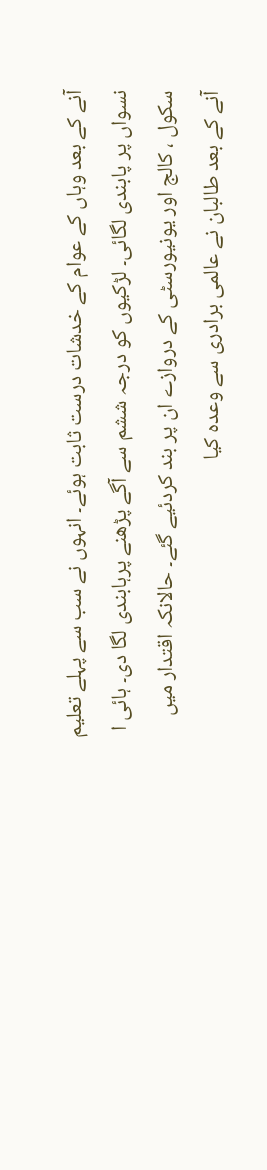آنے کے بعد وہاں کے عوام کے خدشات درست ثابت ہوئے۔ انہوں نے سب سے پہلے تعلیم نسواں پر پابندی لگائی۔ لڑکیوں کو درجہ ششم سے آگے پڑھنے پرہابندی لگا دی۔ ہائی ا سکول ، کالج اور یونیورسٹی کے دروازے ان پر بند کردئیے گئے۔ حالانکہ اقتدار میں آنے کے بعد طالبان نے عالمی برادری سے وعدہ کیا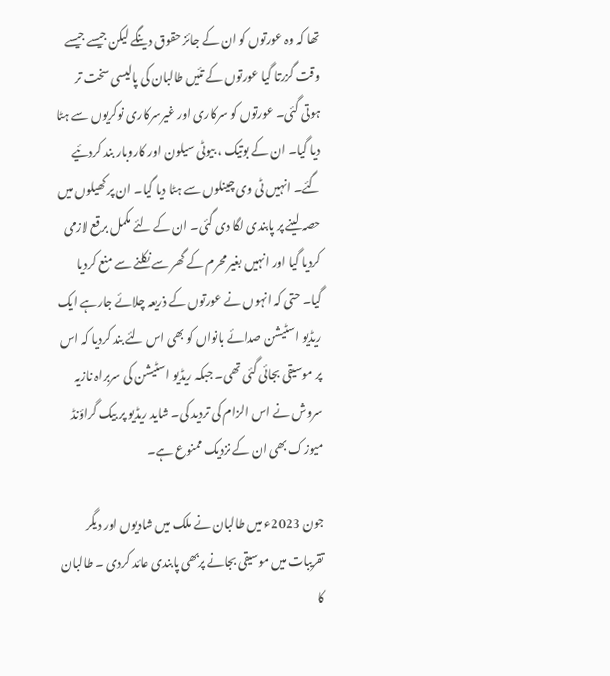تھا کہ وہ عورتوں کو ان کے جائز حقوق دینگے لیکن جیسے جیسے وقت گزرتا گیا عورتوں کے تئیں طالبان کی پالیسی سخت تر ہوتی گئی۔ عورتوں کو سرکاری اور غیرسرکاری نوکریوں سے ہٹا دیا گیا۔ ان کے بوتیک ، بیوٹی سیلون اور کاروبار بند کردئیے گئے۔ انہیں ٹی وی چینلوں سے ہٹا دیا گیا۔ ان پر کھیلوں میں حصہ لینے پر پابندی لگا دی گئی۔ ان کے لئے مکمل برقع لازمی کردیا گیا اور انہیں بغیر محرم کے گھر سے نکلنے سے منع کردیا گیا۔ حتی کہ انہوں نے عورتوں کے ذریعہ چلائے جارہے ایک ریڈیو اسٹیشن صدائے بانواں کو بھی اس لئے بند کردیا کہ اس پر موسیقی بجائی گئی تھی۔ جبکہ ریڈیو اسٹیشن کی سربراہ نازیہ سروش نے اس الزام کی تردید کی۔ شاید ریڈیو پر بیک گراؤنڈ میوزک بھی ان کے نزدیک ممنوع ہے۔

جون 2023ء میں طالبان نے ملک میں شادیوں اور دیگر تقریبات میں موسیقی بجانے پربھی پابندی عائد کردی ۔ طالبان کا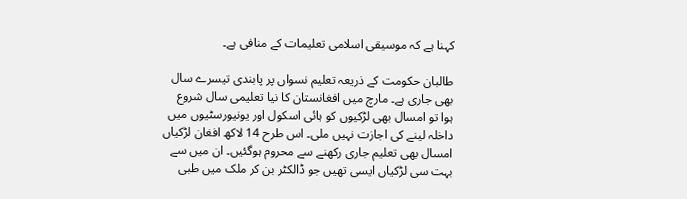کہنا ہے کہ موسیقی اسلامی تعلیمات کے منافی ہے۔

طالبان حکومت کے ذریعہ تعلیم نسواں پر پابندی تیسرے سال بھی جاری ہے۔ مارچ میں افغانستان کا نیا تعلیمی سال شروع ہوا تو امسال بھی لڑکیوں کو ہائی اسکول اور یونیورسٹیوں میں داخلہ لینے کی اجازت نہیں ملی۔ اس طرح 14 لاکھ افغان لڑکیاں امسال بھی تعلیم جاری رکھنے سے محروم ہوگئیں۔ ان میں سے بہت سی لڑکیاں ایسی تھیں جو ڈالکٹر بن کر ملک میں طبی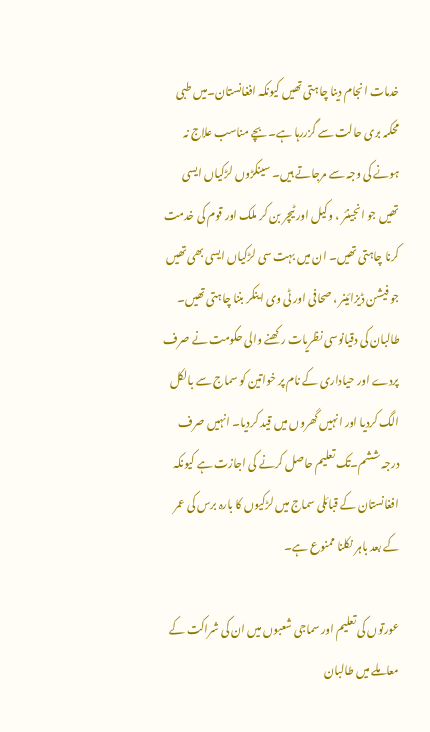خدمات انجام دینا چاہتی تھیں کیونکہ افغانستان۔میں طبی محکمہ بری حالت سے گزررہا ہے۔ بچے مناسب علاج نہ ہونے کی وجہ سے مرجاتے ہیں۔ سینکڑوں لڑکیاں ایسی تھیں جو انجینئر ، وکیل اور ٹیچر بن کر ملک اور قوم کی خدمت کرنا چاہتی تھیں۔ ان میں بہت سی لڑکیاں ایسی بھی تھیں جو فیشن ڈیزائینر ، صحافی اور ٹی وی اینکر بننا چاہتی تھیں۔ طالبان کی دقیانوسی نظریات رکھنے والی حکومت نے صرف پردے اور حیاداری کے نام پر خواتین کو سماج سے بالکل الگ کردیا اور انہیں گھروں میں قید کردیا۔ انہیں صرف درجہ ششم۔تک تعلیم حاصل کرنے کی اجازت ہے کیونکہ افغانستان کے قبائلی سماج میں لڑکیوں کا بارہ برس کی عمر کے بعد باہر نکلنا ممنوع ہے۔

عورتوں کی تعلیم اور سماجی شعبوں میں ان کی شراکت کے معاملے میں طالبان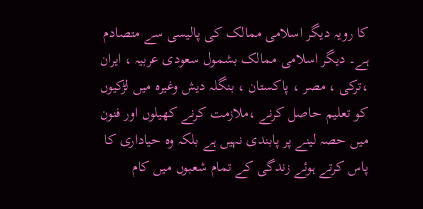کا رویہ دیگر اسلامی ممالک کی پالیسی سے متصادم ہے۔ دیگر اسلامی ممالک بشمول سعودی عربیہ ، ایران ،ترکی ، مصر ، پاکستان ، بنگلہ دیش وغیرہ میں لڑکیوں کو تعلیم حاصل کرنے ،ملازمت کرنے کھیلوں اور فنون میں حصہ لینے پر پابندی نہیں ہے بلکہ وہ حیاداری کا پاس کرتے ہوئے زندگی کے تمام شعبوں میں کام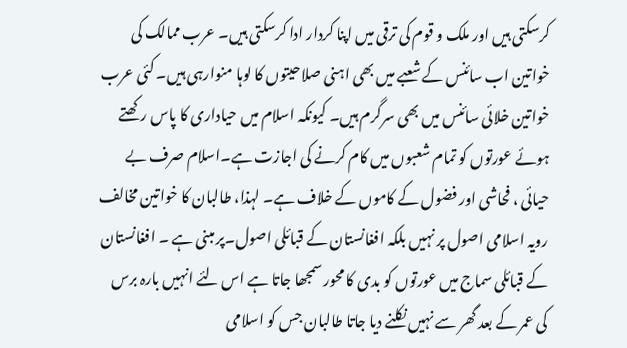کرسکتی ہیں اور ملک و قوم کی ترقی میں اپنا کردار ادا کرسکتی ہیں۔ عرب ممالک کی خواتین اب سائنس کے شعبے میں بھی اہنی صلاحیتوں کا لوہا منوارہی ہیں۔ کئی عرب خواتین خلائی سائنس میں بھی سرگرم ہیں۔ کیونکہ اسلام میں حیاداری کا پاس رکھتے ہوئے عورتوں کو تمام شعبوں میں کام کرنے کی اجازت ہے۔اسلام صرف بے حیائی ، فحاشی اور فضول کے کاموں کے خلاف ہے۔ لہذا، طالبان کا خواتین مخالف رویہ اسلامی اصول پر نہیں بلکہ افغانستان کے قبائلی اصول۔پر مبنی ہے ۔ افغانستان کے قبائلی سماج میں عورتوں کو بدی کا محور سمجھا جاتا ہے اس لئے انہیں بارہ برس کی عمر کے بعد گھر سے نہیں نکلنے دیا جاتا طالبان جس کو اسلامی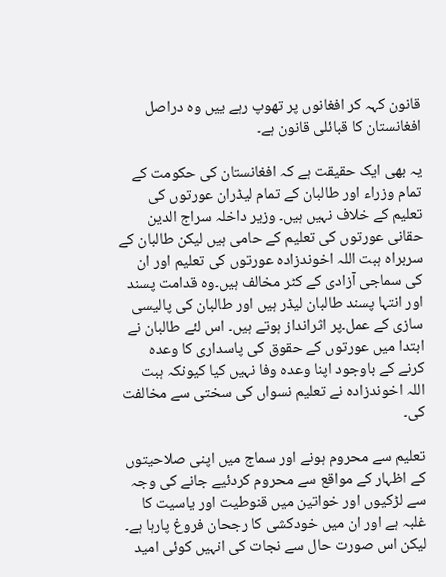قانون کہہ کر افغانوں پر تھوپ رہے ییں وہ دراصل افغانستان کا قبائلی قانون ہے۔

یہ بھی ایک حقیقت ہے کہ افغانستان کی حکومت کے تمام وزراء اور طالبان کے تمام لیڈران عورتوں کی تعلیم کے خلاف نہیں ہیں۔ وزیر داخلہ سراج الدین حقانی عورتوں کی تعلیم کے حامی ہیں لیکن طالبان کے سربراہ ہبت اللہ اخوندزادہ عورتوں کی تعلیم اور ان کی سماجی آزادی کے کٹر مخالف ہیں۔وہ قدامت پسند اور انتہا پسند طالبان لیڈر ہیں اور طالبان کی پالیسی سازی کے عمل۔پر اثرانداز ہوتے ہیں۔ اس لئے طالبان نے ابتدا میں عورتوں کے حقوق کی پاسداری کا وعدہ کرنے کے باوجود اپنا وعدہ وفا نہیں کیا کیونکہ ہبت اللہ اخوندزادہ نے تعلیم نسواں کی سختی سے مخالفت کی۔

تعلیم سے محروم ہونے اور سماج میں اپنی صلاحیتوں کے اظہار کے مواقع سے محروم کردئیے جانے کی وجہ سے لڑکیوں اور خواتین میں قنوطیت اور یاسیت کا غلبہ ہے اور ان میں خودکشی کا رجحان فروغ پارہا ہے۔ لیکن اس صورت حال سے نجات کی انہیں کوئی امید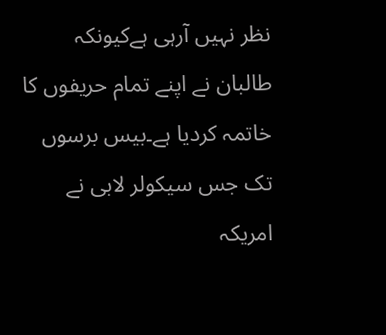نظر نہیں آرہی ہےکیونکہ طالبان نے اپنے تمام حریفوں کا خاتمہ کردیا ہے۔بیس برسوں تک جس سیکولر لابی نے امریکہ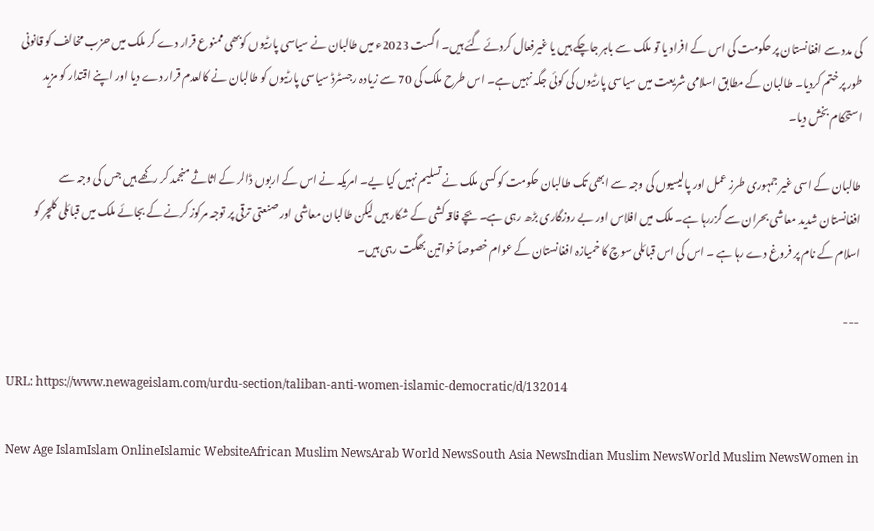کی مدد سے افغانستان پر حکومت کی اس کے افراد یا تو ملک سے باہر جاچکے ہیں یا غیرفعال کردئے گئے ہیں۔ اگست 2023ء میں طالبان نے سیاسی پارٹیوں کوبھی ممنوع قرار دے کر ملک میں حزب مخالف کو قانونی طور پر ختم کردیا۔ طالبان کے مطابق اسلامی شریعت میں سیاسی پارٹیوں کی کوئی جگہ نہیں ہے۔ اس طرح ملک کی 70 سے زیادہ رجسٹرڈ سیاسی پارٹیوں کو طالبان نے کالعدم قرار دے دیا اور اپنے اقتدار کو مزید استحکام بخش دیا۔

طالبان کے اسی غیر جمہوری طرز عمل اور پالیسیوں کی وجہ سے ابھی تک طالبان حکومت کو کسی ملک نے تسلیم نہیں کیا یے۔ امریکہ نے اس کے اربوں ڈالر کے اثاثے منجمد کر رکھے ہیں جس کی وجہ سے افغانستان شدید معاشی بحران سے گزررہا ہے۔ ملک میں افلاس اور بے روزگاری بڑھ رہی ہے۔ بچے فاقہ کشی کے شکار ہیں لیکن طالبان معاشی اور صنعتی ترقی پر توجہ مرکوز کرنے کے بجائے ملک میں قبائلی کلچر کو اسلام کے نام پر فروغ دے رہا ہے ۔ اس کی اس قبائلی سوچ کا خمیازہ افغانستان کے عوام خصوصاً خواتین بھگت رہی ہیں۔

---

URL: https://www.newageislam.com/urdu-section/taliban-anti-women-islamic-democratic/d/132014

New Age IslamIslam OnlineIslamic WebsiteAfrican Muslim NewsArab World NewsSouth Asia NewsIndian Muslim NewsWorld Muslim NewsWomen in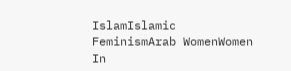IslamIslamic FeminismArab WomenWomen In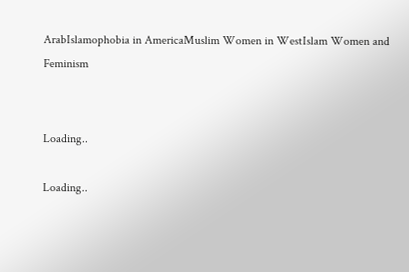ArabIslamophobia in AmericaMuslim Women in WestIslam Women and Feminism


Loading..

Loading..